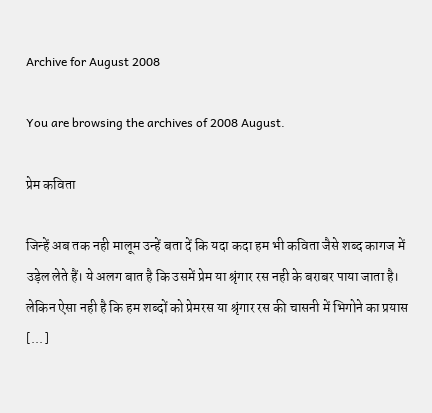Archive for August 2008

You are browsing the archives of 2008 August.

प्रेम कविता

जिन्हें अब तक नही मालूम उन्हें बता दें कि यदा कदा हम भी कविता जैसे शब्द कागज में उड़ेल लेते हैं। ये अलग बात है कि उसमें प्रेम या श्रृंगार रस नही के बराबर पाया जाता है। लेकिन ऐसा नही है कि हम शब्दों को प्रेमरस या श्रृंगार रस की चासनी में भिगोने का प्रयास [...]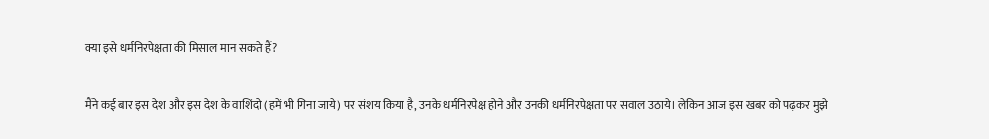क्या इसे धर्मनिरपेक्षता की मिसाल मान सकते हैं?

मैंने कई बार इस देश और इस देश के वाशिंदो (हमें भी गिना जाये) पर संशय किया है, उनके धर्मनिरपेक्ष होने और उनकी धर्मनिरपेक्षता पर सवाल उठाये। लेकिन आज इस खबर को पढ़कर मुझे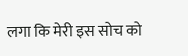लगा कि मेरी इस सोच को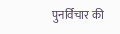पुनर्विचार की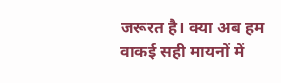जरूरत है। क्या अब हम वाकई सही मायनों में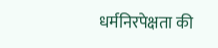धर्मनिरपेक्षता की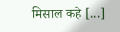मिसाल कहे [...]